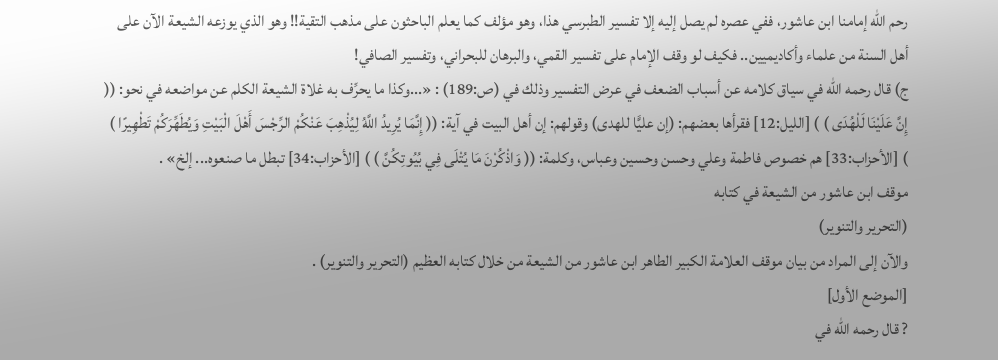رحم الله إمامنا ابن عاشور، ففي عصره لم يصل إليه إلا تفسير الطبرسي هذا، وهو مؤلف كما يعلم الباحثون على مذهب التقية!! وهو الذي يوزعه الشيعة الآن على أهل السنة من علماء وأكاديميين.. فكيف لو وقف الإمام على تفسير القمي، والبرهان للبحراني، وتفسير الصافي!
ج) قال رحمه الله في سياق كلامه عن أسباب الضعف في عرض التفسير وذلك في (ص:189) : «...وكذا ما يحرِّف به غلاة الشيعة الكلم عن مواضعه في نحو: (( إِنَّ عَلَيْنَا لَلْهُدَى ) ) [الليل:12] فقرأها بعضهم: (إن عليًّا للهدى) وقولهم: إن أهل البيت في آية: (( إِنَّمَا يُرِيدُ اللَّهُ لِيُذْهِبَ عَنْكُمْ الرِّجْسَ أَهْلَ الْبَيْتِ وَيُطَهِّرَكُمْ تَطْهِيرًا ) ) [الأحزاب:33] هم خصوص فاطمة وعلي وحسن وحسين وعباس، وكلمة: (( وَاذْكُرْنَ مَا يُتْلَى فِي بُيُوتِكُنَّ ) ) [الأحزاب:34] تبطل ما صنعوه... إلخ» .
موقف ابن عاشور من الشيعة في كتابه
(التحرير والتنوير)
والآن إلى المراد من بيان موقف العلامة الكبير الطاهر ابن عاشور من الشيعة من خلال كتابه العظيم (التحرير والتنوير) .
[الموضع الأول]
? قال رحمه الله في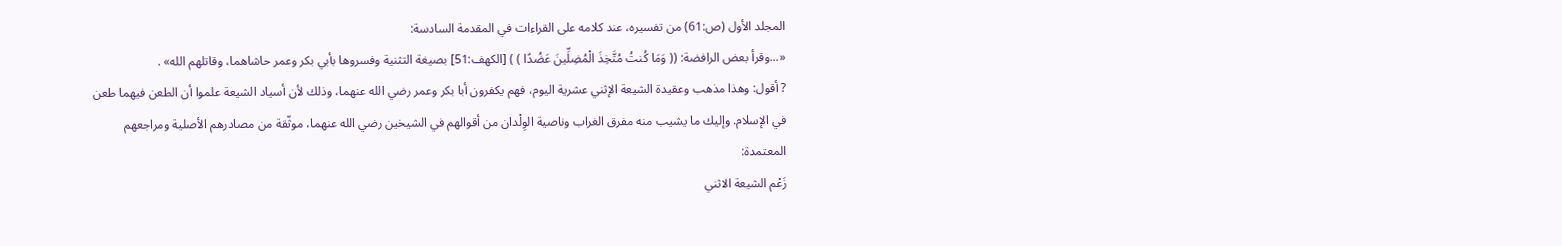المجلد الأول (ص:61) من تفسيره، عند كلامه على القراءات في المقدمة السادسة:
«...وقرأ بعض الرافضة: (( وَمَا كُنتُ مُتَّخِذَ الْمُضِلِّينَ عَضُدًا ) ) [الكهف:51] بصيغة التثنية وفسروها بأبي بكر وعمر حاشاهما، وقاتلهم الله» .
? أقول: وهذا مذهب وعقيدة الشيعة الإثني عشرية اليوم، فهم يكفرون أبا بكر وعمر رضي الله عنهما، وذلك لأن أسياد الشيعة علموا أن الطعن فيهما طعن في الإسلام. وإليك ما يشيب منه مفرق الغراب وناصية الوِلْدان من أقوالهم في الشيخين رضي الله عنهما، موثّقة من مصادرهم الأصلية ومراجعهم المعتمدة:
زَعْم الشيعة الاثني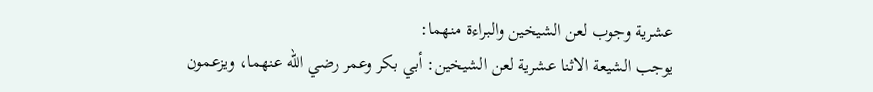عشرية وجوب لعن الشيخين والبراءة منهما:
يوجب الشيعة الاثنا عشرية لعن الشيخين: أبي بكر وعمر رضي الله عنهما، ويزعمون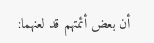أن بعض أئمتهم قد لعنهما: